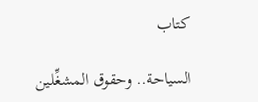كتاب

السياحة.. وحقوق المشغِّلين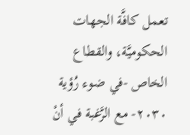تعمل كافَّة الجهات الحكوميَّة، والقطاع الخاص -في ضوء رُؤية ٢٠٣٠- مع الرَّغبة في أنْ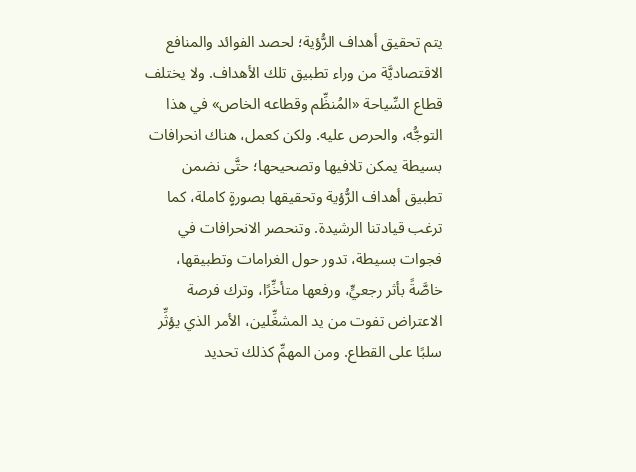يتم تحقيق أهداف الرُّؤية؛ لحصد الفوائد والمنافع الاقتصاديَّة من وراء تطبيق تلك الأهداف. ولا يختلف قطاع السِّياحة «المُنظِّم وقطاعه الخاص» في هذا التوجُّه، والحرص عليه. ولكن كعمل، هناك انحرافات بسيطة يمكن تلافيها وتصحيحها؛ حتَّى نضمن تطبيق أهداف الرُّؤية وتحقيقها بصورةٍ كاملة، كما ترغب قيادتنا الرشيدة. وتنحصر الانحرافات في فجوات بسيطة، تدور حول الغرامات وتطبيقها، خاصَّةً بأثر رجعيٍّ، ورفعها متأخِّرًا، وترك فرصة الاعتراض تفوت من يد المشغِّلين، الأمر الذي يؤثِّر سلبًا على القطاع. ومن المهمِّ كذلك تحديد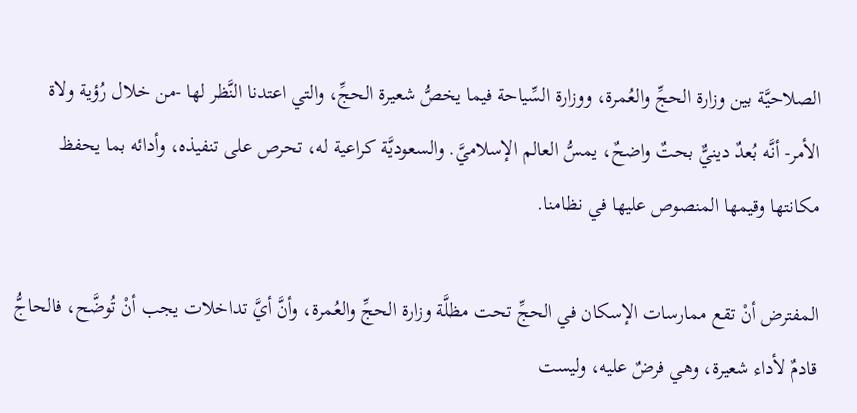الصلاحيَّة بين وزارة الحجِّ والعُمرة، ووزارة السِّياحة فيما يخصُّ شعيرة الحجِّ، والتي اعتدنا النَّظر لها -من خلال رُؤية ولاة الأمر- أنَّه بُعدٌ دينيٌّ بحتٌ واضحٌ، يمسُّ العالم الإسلاميَّ. والسعوديَّة كراعية له، تحرص على تنفيذه، وأدائه بما يحفظ مكانتها وقيمها المنصوص عليها في نظامنا.

المفترض أنْ تقع ممارسات الإسكان في الحجِّ تحت مظلَّة وزارة الحجِّ والعُمرة، وأنَّ أيَّ تداخلات يجب أنْ تُوضَّح، فالحاجُّ قادمٌ لأداء شعيرة، وهي فرضٌ عليه، وليست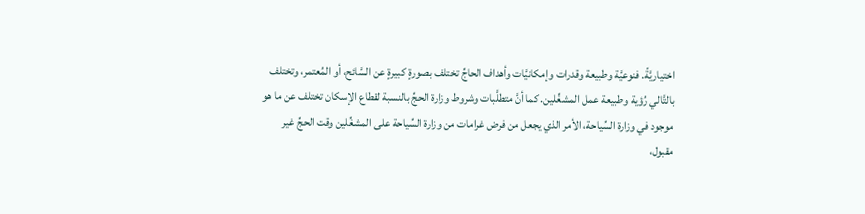اختياريَّةً. فنوعيَّة وطبيعة وقدرات وإمكانيَّات وأهداف الحاجِّ تختلف بصورةٍ كبيرةٍ عن السَّائح، أو المُعتمر، وتختلف بالتَّالي رُؤية وطبيعة عمل المشغِّلين. كما أنَّ متطلَّبات وشروط وزارة الحجِّ بالنسبة لقطاع الإسكان تختلف عن ما هو موجود في وزارة السِّياحة، الأمر الذي يجعل من فرض غرامات من وزارة السِّياحة على المشغِّلين وقت الحجِّ غير مقبول،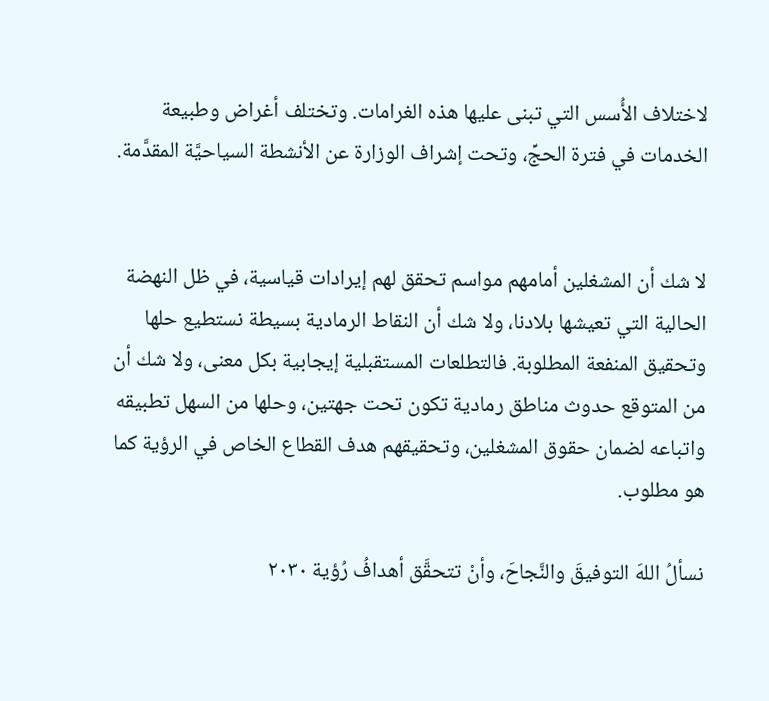لاختلاف الأُسس التي تبنى عليها هذه الغرامات. وتختلف أغراض وطبيعة الخدمات في فترة الحجِّ، وتحت إشراف الوزارة عن الأنشطة السياحيَّة المقدَّمة.


لا شك أن المشغلين أمامهم مواسم تحقق لهم إيرادات قياسية، في ظل النهضة الحالية التي تعيشها بلادنا، ولا شك أن النقاط الرمادية بسيطة نستطيع حلها وتحقيق المنفعة المطلوبة. فالتطلعات المستقبلية إيجابية بكل معنى، ولا شك أن من المتوقع حدوث مناطق رمادية تكون تحت جهتين، وحلها من السهل تطبيقه واتباعه لضمان حقوق المشغلين، وتحقيقهم هدف القطاع الخاص في الرؤية كما هو مطلوب.

نسألُ اللهَ التوفيقَ والنَّجاحَ، وأنْ تتحقَّق أهدافُ رُؤية ٢٠٣٠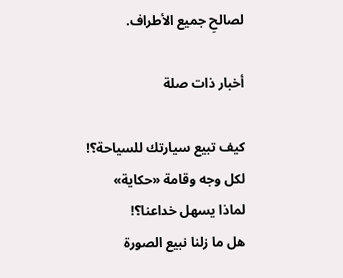لصالحِ جميع الأطراف.

أخبار ذات صلة

كيف تبيع سيارتك للسياحة؟!
لكل وجه وقامة «حكاية»
لماذا يسهل خداعنا؟!
هل ما زلنا نبيع الصورة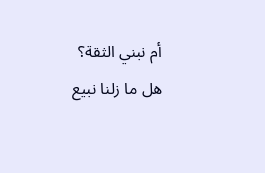أم نبني الثقة؟
هل ما زلنا نبيع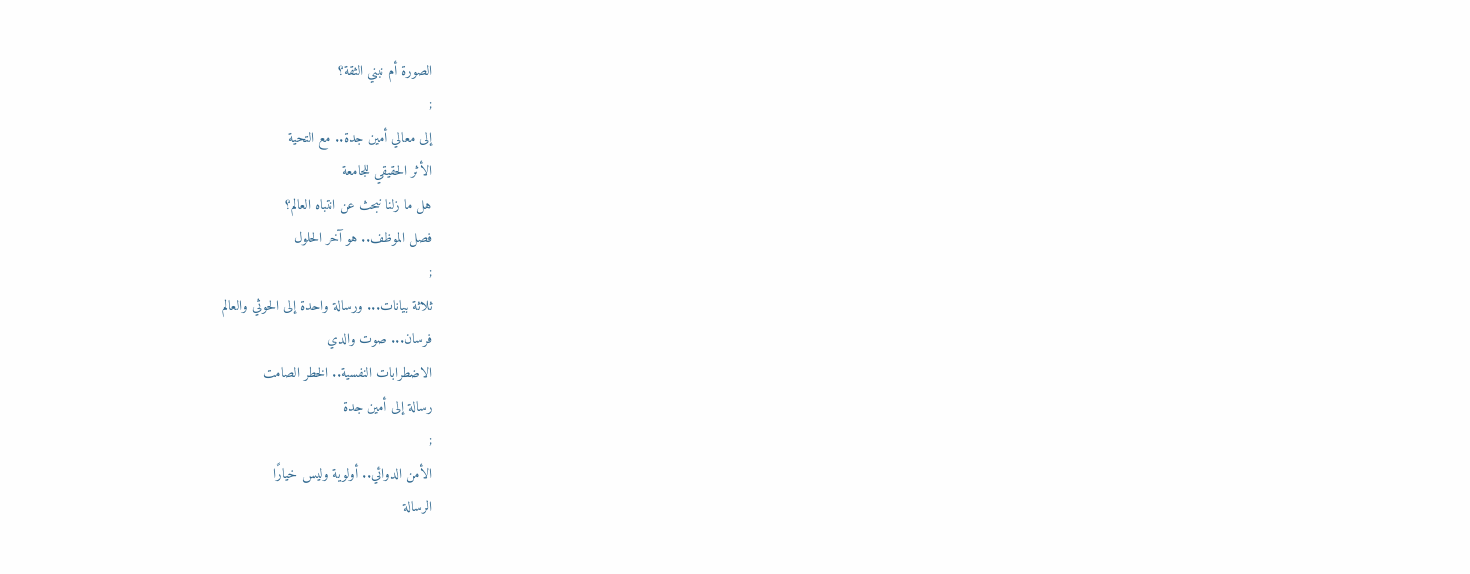الصورة أم نبني الثقة؟
;
إلى معالي أمين جدة.. مع التحية
الأثر الحقيقي للجامعة
هل ما زلنا نبحث عن انتباه العالم؟
فصل الموظف.. هو آخر الحلول
;
ثلاثة بيانات... ورسالة واحدة إلى الحوثي والعالم
فرسان... صوت والدي
الاضطرابات النفسية.. الخطر الصامت
رسالة إلى أمين جدة
;
الأمن الدوائي.. أولوية وليس خيارًا
الرسالة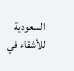السعودية للأشقاء في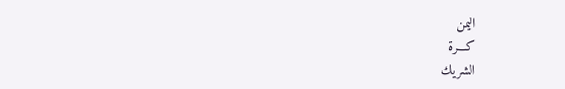اليمن
كـــرة
الشريك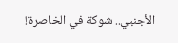الأجنبي.. شوكة في الخاصرة!